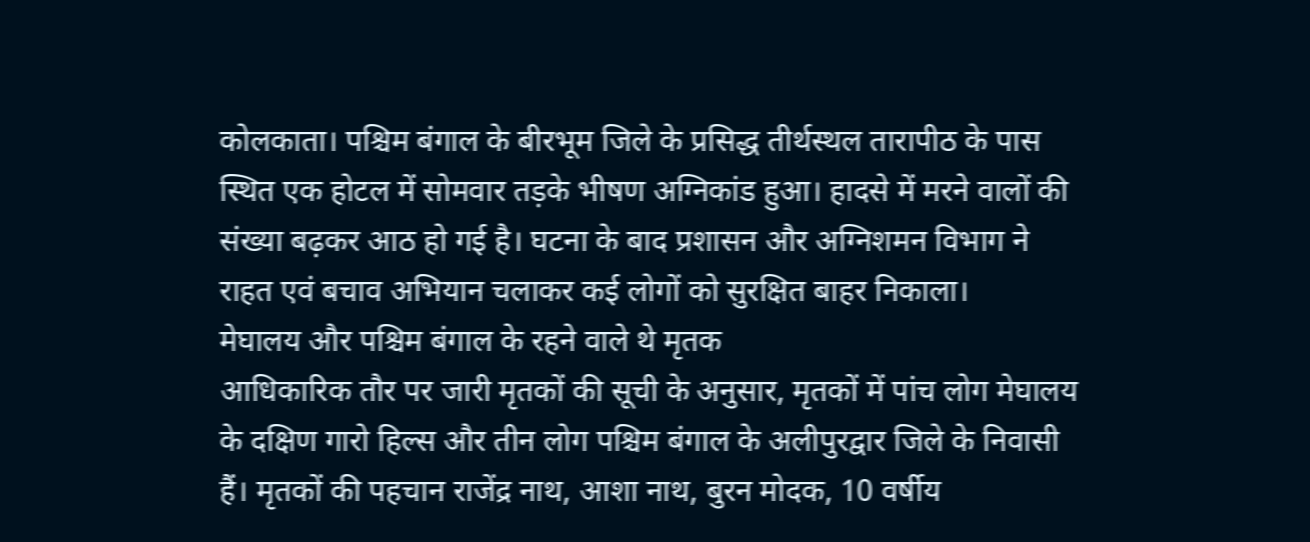कोलकाता। पश्चिम बंगाल के बीरभूम जिले के प्रसिद्ध तीर्थस्थल तारापीठ के पास स्थित एक होटल में सोमवार तड़के भीषण अग्निकांड हुआ। हादसे में मरने वालों की संख्या बढ़कर आठ हो गई है। घटना के बाद प्रशासन और अग्निशमन विभाग ने राहत एवं बचाव अभियान चलाकर कई लोगों को सुरक्षित बाहर निकाला।
मेघालय और पश्चिम बंगाल के रहने वाले थे मृतक
आधिकारिक तौर पर जारी मृतकों की सूची के अनुसार, मृतकों में पांच लोग मेघालय के दक्षिण गारो हिल्स और तीन लोग पश्चिम बंगाल के अलीपुरद्वार जिले के निवासी हैं। मृतकों की पहचान राजेंद्र नाथ, आशा नाथ, बुरन मोदक, 10 वर्षीय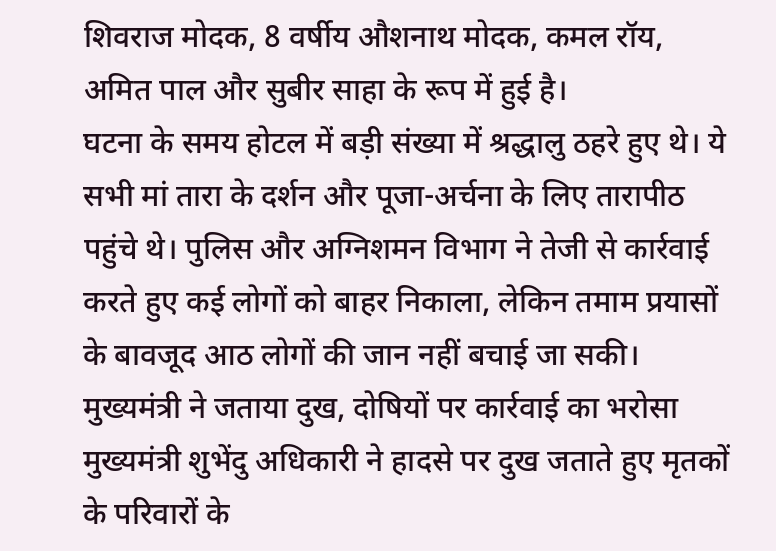शिवराज मोदक, 8 वर्षीय औशनाथ मोदक, कमल रॉय, अमित पाल और सुबीर साहा के रूप में हुई है।
घटना के समय होटल में बड़ी संख्या में श्रद्धालु ठहरे हुए थे। ये सभी मां तारा के दर्शन और पूजा-अर्चना के लिए तारापीठ पहुंचे थे। पुलिस और अग्निशमन विभाग ने तेजी से कार्रवाई करते हुए कई लोगों को बाहर निकाला, लेकिन तमाम प्रयासों के बावजूद आठ लोगों की जान नहीं बचाई जा सकी।
मुख्यमंत्री ने जताया दुख, दोषियों पर कार्रवाई का भरोसा
मुख्यमंत्री शुभेंदु अधिकारी ने हादसे पर दुख जताते हुए मृतकों के परिवारों के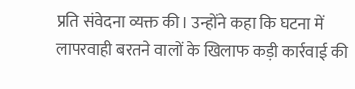प्रति संवेदना व्यक्त की। उन्होंने कहा कि घटना में लापरवाही बरतने वालों के खिलाफ कड़ी कार्रवाई की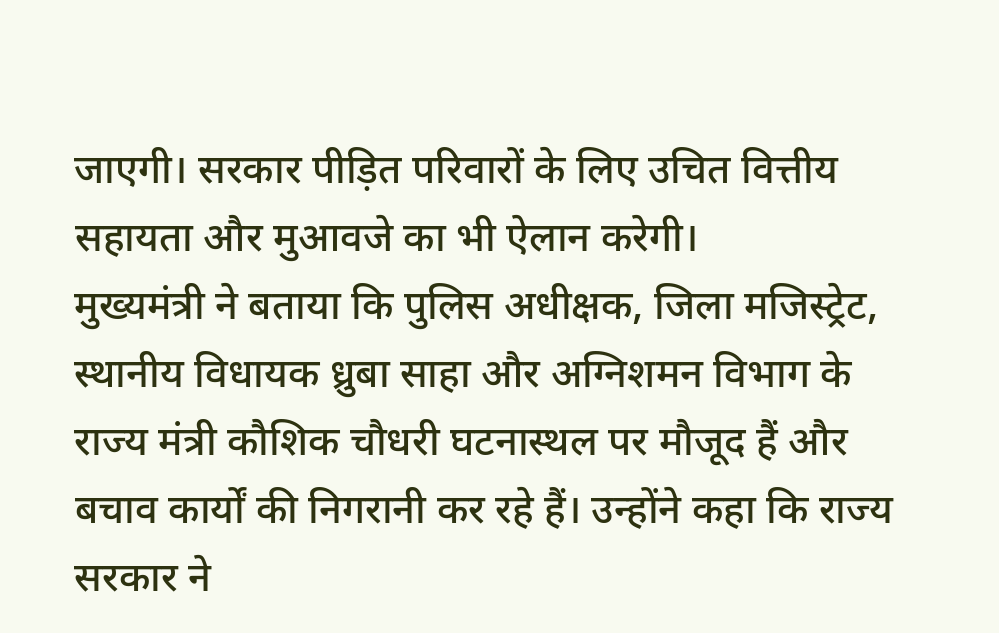जाएगी। सरकार पीड़ित परिवारों के लिए उचित वित्तीय सहायता और मुआवजे का भी ऐलान करेगी।
मुख्यमंत्री ने बताया कि पुलिस अधीक्षक, जिला मजिस्ट्रेट, स्थानीय विधायक ध्रुबा साहा और अग्निशमन विभाग के राज्य मंत्री कौशिक चौधरी घटनास्थल पर मौजूद हैं और बचाव कार्यों की निगरानी कर रहे हैं। उन्होंने कहा कि राज्य सरकार ने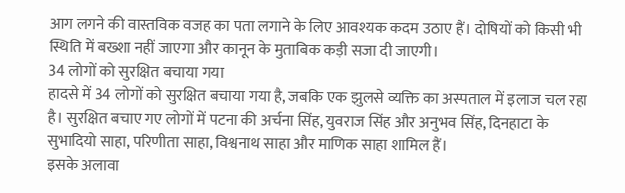आग लगने की वास्तविक वजह का पता लगाने के लिए आवश्यक कदम उठाए हैं। दोषियों को किसी भी स्थिति में बख्शा नहीं जाएगा और कानून के मुताबिक कड़ी सजा दी जाएगी।
34 लोगों को सुरक्षित बचाया गया
हादसे में 34 लोगों को सुरक्षित बचाया गया है, जबकि एक झुलसे व्यक्ति का अस्पताल में इलाज चल रहा है। सुरक्षित बचाए गए लोगों में पटना की अर्चना सिंह, युवराज सिंह और अनुभव सिंह, दिनहाटा के सुभादियो साहा, परिणीता साहा, विश्वनाथ साहा और माणिक साहा शामिल हैं।
इसके अलावा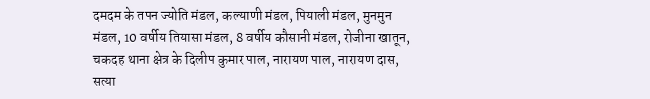दमदम के तपन ज्योति मंडल, कल्याणी मंडल, पियाली मंडल, मुनमुन मंडल, 10 वर्षीय तियासा मंडल, 8 वर्षीय कौसानी मंडल, रोजीना खातून, चकदह थाना क्षेत्र के दिलीप कुमार पाल, नारायण पाल, नारायण दास, सत्या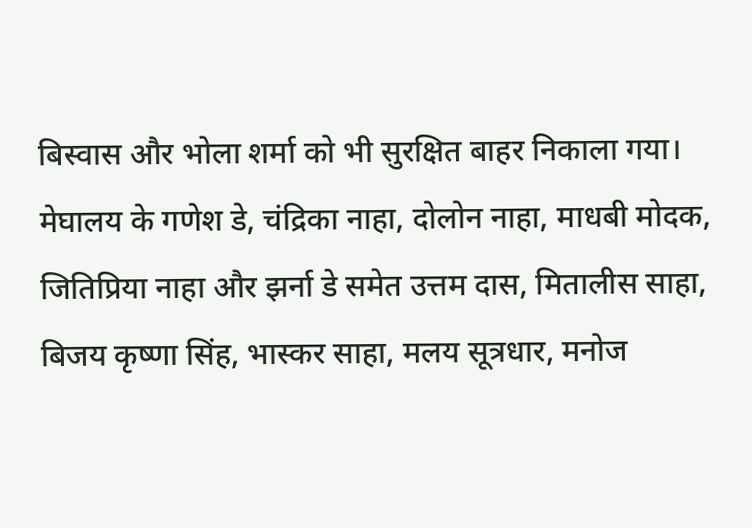बिस्वास और भोला शर्मा को भी सुरक्षित बाहर निकाला गया।
मेघालय के गणेश डे, चंद्रिका नाहा, दोलोन नाहा, माधबी मोदक, जितिप्रिया नाहा और झर्ना डे समेत उत्तम दास, मितालीस साहा, बिजय कृष्णा सिंह, भास्कर साहा, मलय सूत्रधार, मनोज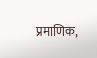प्रमाणिक,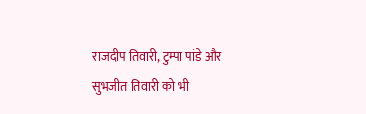राजदीप तिवारी, टुम्पा पांडे और सुभजीत तिवारी को भी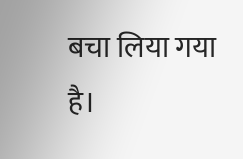बचा लिया गया है।